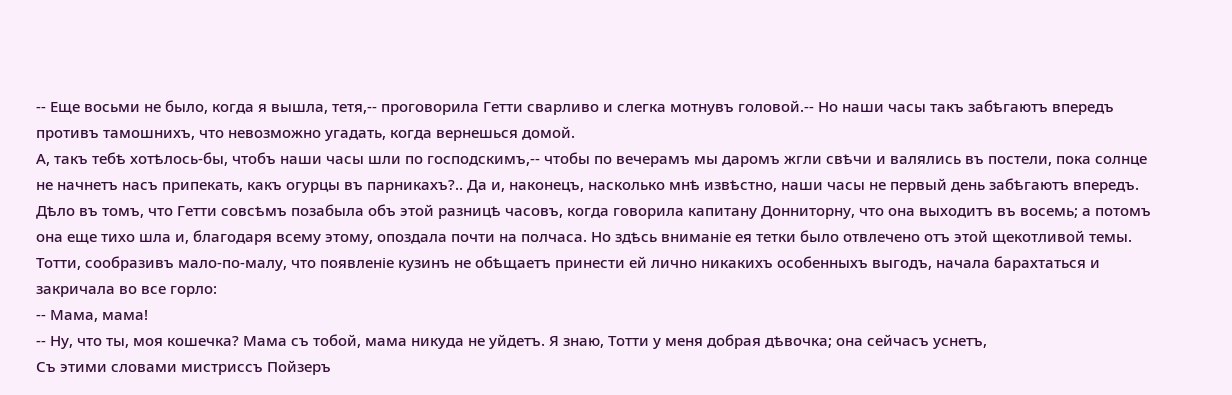-- Еще восьми не было, когда я вышла, тетя,-- проговорила Гетти сварливо и слегка мотнувъ головой.-- Но наши часы такъ забѣгаютъ впередъ противъ тамошнихъ, что невозможно угадать, когда вернешься домой.
А, такъ тебѣ хотѣлось-бы, чтобъ наши часы шли по господскимъ,-- чтобы по вечерамъ мы даромъ жгли свѣчи и валялись въ постели, пока солнце не начнетъ насъ припекать, какъ огурцы въ парникахъ?.. Да и, наконецъ, насколько мнѣ извѣстно, наши часы не первый день забѣгаютъ впередъ.
Дѣло въ томъ, что Гетти совсѣмъ позабыла объ этой разницѣ часовъ, когда говорила капитану Донниторну, что она выходитъ въ восемь; а потомъ она еще тихо шла и, благодаря всему этому, опоздала почти на полчаса. Но здѣсь вниманіе ея тетки было отвлечено отъ этой щекотливой темы. Тотти, сообразивъ мало-по-малу, что появленіе кузинъ не обѣщаетъ принести ей лично никакихъ особенныхъ выгодъ, начала барахтаться и закричала во все горло:
-- Мама, мама!
-- Ну, что ты, моя кошечка? Мама съ тобой, мама никуда не уйдетъ. Я знаю, Тотти у меня добрая дѣвочка; она сейчасъ уснетъ,
Съ этими словами мистриссъ Пойзеръ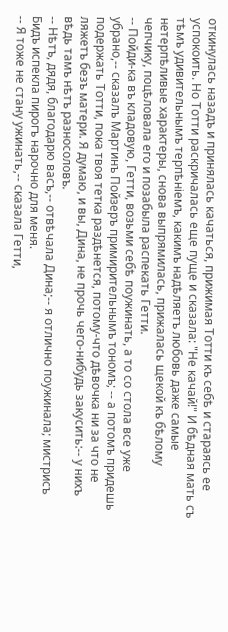откинулась назадъ и принялась качаться, прижимая Тотти къ себѣ и стараясь ее успокоить. Но Тотти раскричалась еще пуще и сказала: "Не качай!" И бѣдная мать съ тѣмъ удивительнымъ терпѣніемъ, какимъ надѣляетъ любовь даже самые нетерпѣливые характеры, снова выпрямилась, прижалась щекой къ бѣлому чепчику, поцѣловала его и позабыла распекать Гетти.
-- Пойди-ка въ кладовую, Гетти, возьми себѣ поужинать, а то со стола все уже убрано,-- сказалъ Мартинъ Пойзеръ примирительнымъ тономъ; -- а потомъ придешь подержать Тотти, пока твоя тетка раздѣнется, потому-что дѣвочка ни за что не ляжетъ безъ матери. Я думаю, и вы, Дина, не прочь чего-нибудь закусить:-- у нихъ вѣдь тамъ нѣтъ разносоловъ.
-- Нѣтъ, дядя, благодарю васъ,-- отвѣчала Дина;-- я отлично поужинала; мистрисъ Бидъ испекла пирогъ нарочно для меня.
-- Я тоже не стану ужинать,-- сказала Гетти,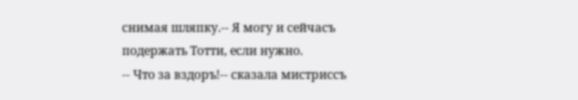снимая шляпку.-- Я могу и сейчасъ подержать Тотти, если нужно.
-- Что за вздоръ!-- сказала мистриссъ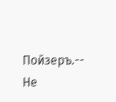Пойзеръ.-- Не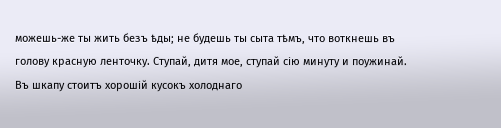можешь-же ты жить безъ ѣды; не будешь ты сыта тѣмъ, что воткнешь въ голову красную ленточку. Ступай, дитя мое, ступай сію минуту и поужинай. Въ шкапу стоитъ хорошій кусокъ холоднаго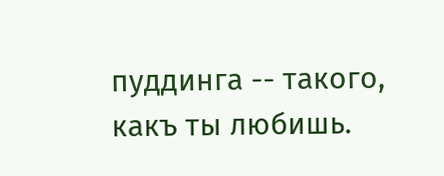пуддинга -- такого, какъ ты любишь.